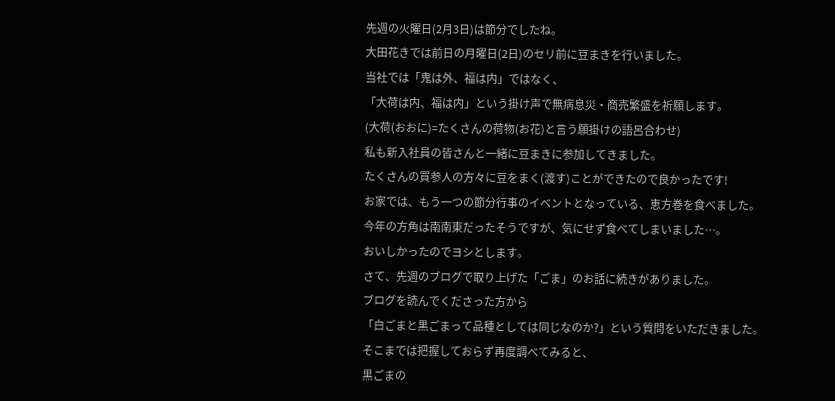先週の火曜日(2月3日)は節分でしたね。
大田花きでは前日の月曜日(2日)のセリ前に豆まきを行いました。
当社では「鬼は外、福は内」ではなく、
「大荷は内、福は内」という掛け声で無病息災・商売繁盛を祈願します。
(大荷(おおに)=たくさんの荷物(お花)と言う願掛けの語呂合わせ)
私も新入社員の皆さんと一緒に豆まきに参加してきました。
たくさんの買参人の方々に豆をまく(渡す)ことができたので良かったです!
お家では、もう一つの節分行事のイベントとなっている、恵方巻を食べました。
今年の方角は南南東だったそうですが、気にせず食べてしまいました…。
おいしかったのでヨシとします。
さて、先週のブログで取り上げた「ごま」のお話に続きがありました。
ブログを読んでくださった方から
「白ごまと黒ごまって品種としては同じなのか?」という質問をいただきました。
そこまでは把握しておらず再度調べてみると、
黒ごまの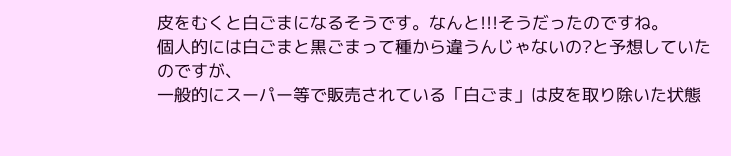皮をむくと白ごまになるそうです。なんと!!!そうだったのですね。
個人的には白ごまと黒ごまって種から違うんじゃないの?と予想していたのですが、
一般的にスーパー等で販売されている「白ごま」は皮を取り除いた状態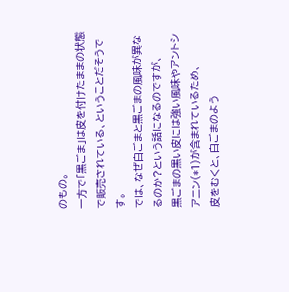のもの。
一方で「黒ごま」は皮を付けたままの状態で販売されている、ということだそうです。
では、なぜ白ごまと黒ごまの風味が異なるのか?という話になるのですが、
黒ごまの黒い皮には強い風味やアントシアニン(*1)が含まれているため、
皮をむくと、白ごまのよう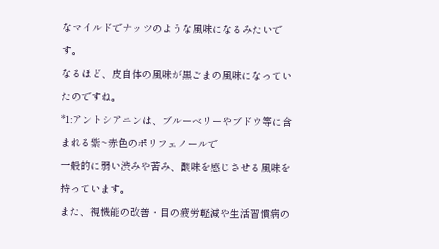なマイルドでナッツのような風味になるみたいです。
なるほど、皮自体の風味が黒ごまの風味になっていたのですね。
*1:アントシアニンは、ブルーベリーやブドウ等に含まれる紫~赤色のポリフェノールで
一般的に弱い渋みや苦み、酸味を感じさせる風味を持っています。
また、視機能の改善・目の疲労軽減や生活習慣病の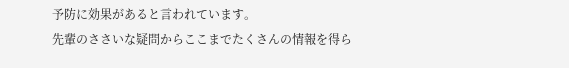予防に効果があると言われています。
先輩のささいな疑問からここまでたくさんの情報を得ら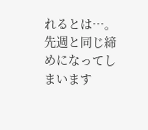れるとは…。
先週と同じ締めになってしまいます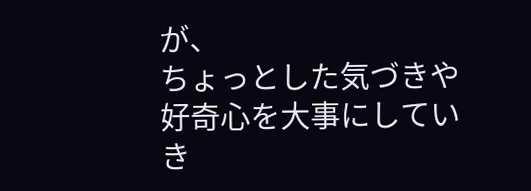が、
ちょっとした気づきや好奇心を大事にしていき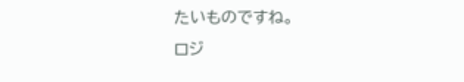たいものですね。
ロジ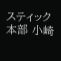スティック本部 小崎